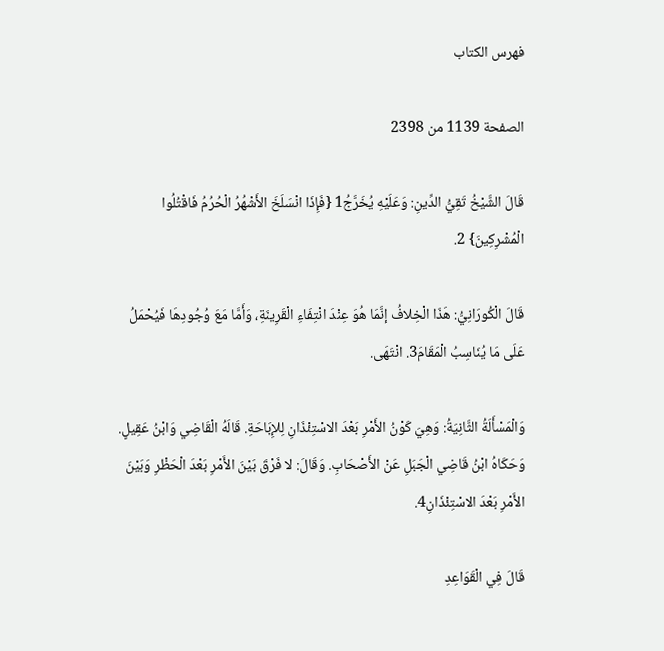فهرس الكتاب

الصفحة 1139 من 2398

قَالَ الشَّيْخُ تَقِيُّ الدِّينِ: وَعَلَيْهِ يُخَرَّجُ1 {فَإِذَا انْسَلَخَ الأَشْهُرُ الْحُرُمُ فَاقْتُلُوا الْمُشْرِكِينَ} 2.

قَالَ الْكُورَانِيُّ: هَذَا الْخِلافُ إنَّمَا هُوَ عِنْدَ انْتِفَاءِ الْقَرِينَةِ، وَأَمَّا مَعَ وُجُودِهَا فَيُحْمَلُ عَلَى مَا يُنَاسِبُ الْمَقَامَ3. انْتَهَى.

وَالْمَسْأَلَةُ الثَّانِيَةُ: وَهِيَ كَوْنُ الأَمْرِ بَعْدَ الاسْتِئْذَانِ لِلإِبَاحَةِ. قَالَهُ الْقَاضِي وَابْنُ عَقِيلٍ. وَحَكَاهُ ابْنُ قَاضِي الْجَبَلِ عَنْ الأَصْحَابِ. وَقَالَ: لا فَرْقَ بَيْنَ الأَمْرِ بَعْدَ الْحَظْرِ وَبَيْنَ الأَمْرِ بَعْدَ الاسْتِئْذَانِ4.

قَالَ فِي الْقَوَاعِدِ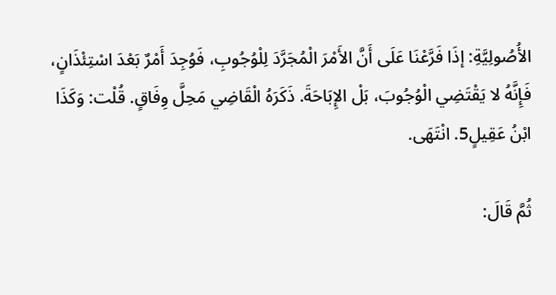الأُصُولِيَّةِ: إذَا فَرَّعْنَا عَلَى أَنَّ الأَمْرَ الْمُجَرَّدَ لِلْوُجُوبِ، فَوُجِدَ أَمْرٌ بَعْدَ اسْتِئْذَانٍ، فَإِنَّهُ لا يَقْتَضِي الْوُجُوبَ، بَلْ الإِبَاحَةَ. ذَكَرَهُ الْقَاضِي مَحِلَّ وِفَاقٍ. قُلْت: وَكَذَا ابْنُ عَقِيلٍ5. انْتَهَى.

ثُمَّ قَالَ: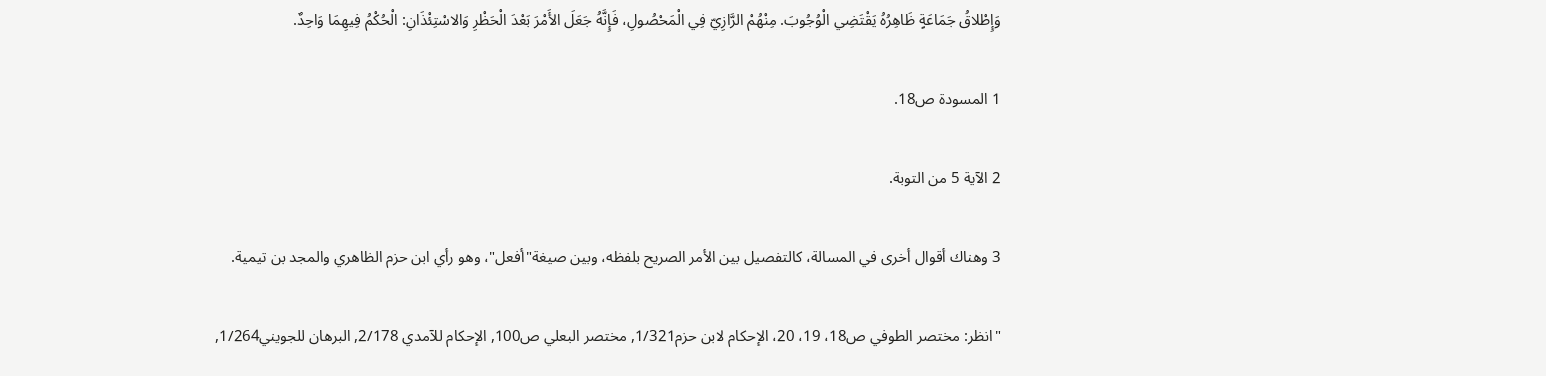وَإِطْلاقُ جَمَاعَةٍ ظَاهِرُهُ يَقْتَضِي الْوُجُوبَ. مِنْهُمْ الرَّازِيّ فِي الْمَحْصُولِ، فَإِنَّهُ جَعَلَ الأَمْرَ بَعْدَ الْحَظْرِ وَالاسْتِئْذَانِ: الْحُكْمُ فِيهِمَا وَاحِدٌ.

1 المسودة ص18.

2 الآية 5 من التوبة.

3 وهناك أقوال أخرى في المسالة، كالتفصيل بين الأمر الصريح بلفظه، وبين صيغة"أفعل"، وهو رأي ابن حزم الظاهري والمجد بن تيمية.

"انظر: مختصر الطوفي ص18، 19، 20، الإحكام لابن حزم1/321, مختصر البعلي ص100, الإحكام للآمدي 2/178, البرهان للجويني1/264,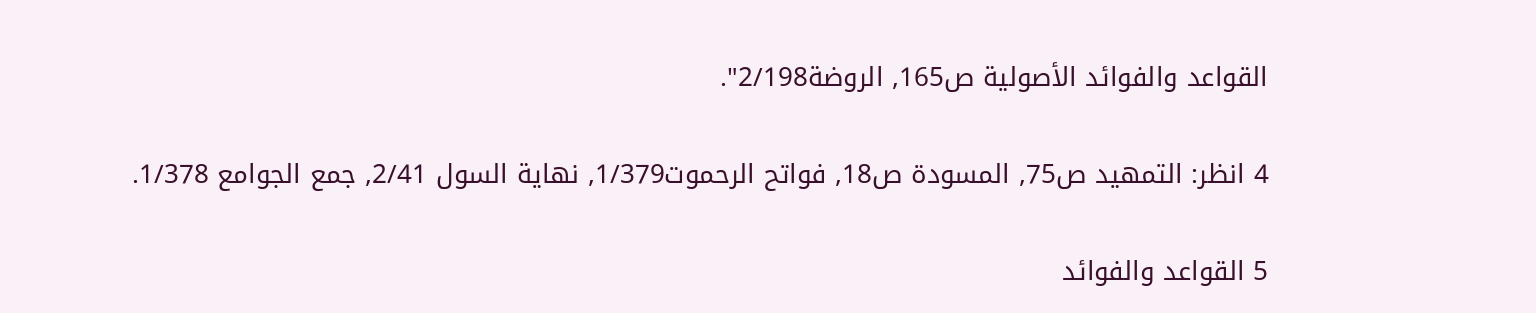القواعد والفوائد الأصولية ص165, الروضة2/198".

4 انظر: التمهيد ص75, المسودة ص18, فواتح الرحموت1/379, نهاية السول 2/41, جمع الجوامع 1/378.

5 القواعد والفوائد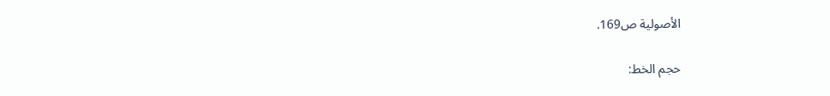الأصولية ص169.

حجم الخط: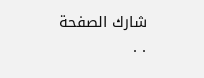شارك الصفحة
. .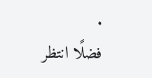.
فضلًا انتظر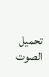تحميل الصوت